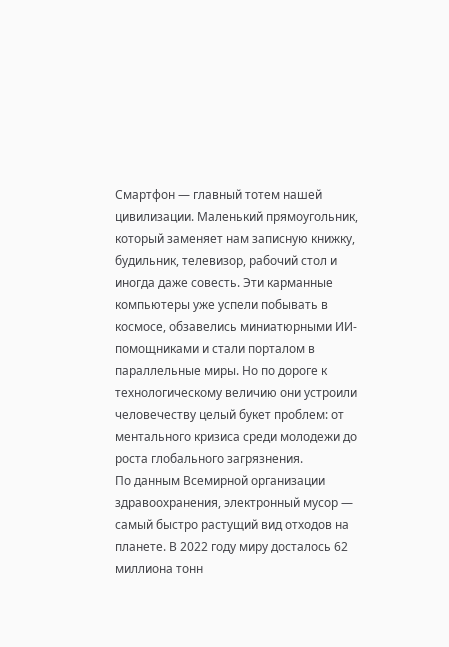Смартфон — главный тотем нашей цивилизации. Маленький прямоугольник, который заменяет нам записную книжку, будильник, телевизор, рабочий стол и иногда даже совесть. Эти карманные компьютеры уже успели побывать в космосе, обзавелись миниатюрными ИИ-помощниками и стали порталом в параллельные миры. Но по дороге к технологическому величию они устроили человечеству целый букет проблем: от ментального кризиса среди молодежи до роста глобального загрязнения.
По данным Всемирной организации здравоохранения, электронный мусор — самый быстро растущий вид отходов на планете. В 2022 году миру досталось 62 миллиона тонн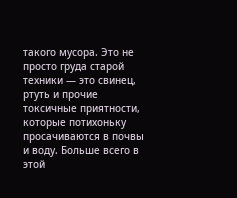такого мусора. Это не просто груда старой техники — это свинец, ртуть и прочие токсичные приятности, которые потихоньку просачиваются в почвы и воду. Больше всего в этой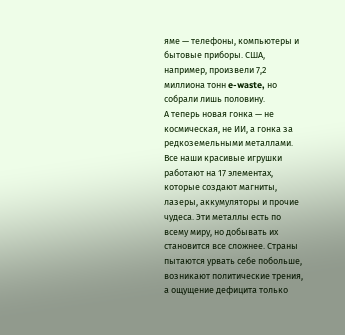яме — телефоны, компьютеры и бытовые приборы. США, например, произвели 7,2 миллиона тонн e-waste, но собрали лишь половину.
А теперь новая гонка — не космическая, не ИИ, а гонка за редкоземельными металлами. Все наши красивые игрушки работают на 17 элементах, которые создают магниты, лазеры, аккумуляторы и прочие чудеса. Эти металлы есть по всему миру, но добывать их становится все сложнее. Страны пытаются урвать себе побольше, возникают политические трения, а ощущение дефицита только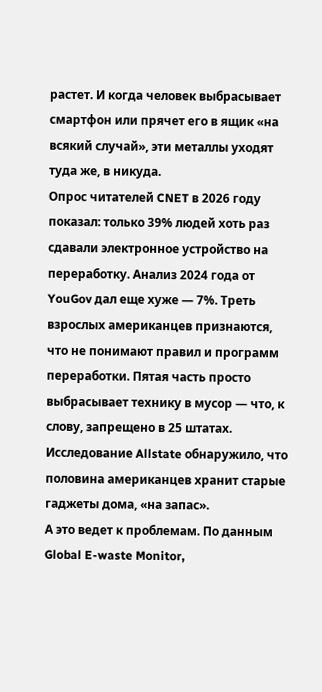растет. И когда человек выбрасывает смартфон или прячет его в ящик «на всякий случай», эти металлы уходят туда же, в никуда.
Опрос читателей CNET в 2026 году показал: только 39% людей хоть раз сдавали электронное устройство на переработку. Анализ 2024 года от YouGov дал еще хуже — 7%. Треть взрослых американцев признаются, что не понимают правил и программ переработки. Пятая часть просто выбрасывает технику в мусор — что, к слову, запрещено в 25 штатах. Исследование Allstate обнаружило, что половина американцев хранит старые гаджеты дома, «на запас».
А это ведет к проблемам. По данным Global E-waste Monitor,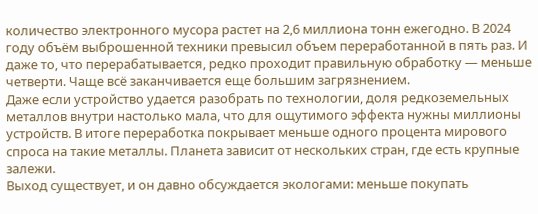количество электронного мусора растет на 2,6 миллиона тонн ежегодно. В 2024 году объём выброшенной техники превысил объем переработанной в пять раз. И даже то, что перерабатывается, редко проходит правильную обработку — меньше четверти. Чаще всё заканчивается еще большим загрязнением.
Даже если устройство удается разобрать по технологии, доля редкоземельных металлов внутри настолько мала, что для ощутимого эффекта нужны миллионы устройств. В итоге переработка покрывает меньше одного процента мирового спроса на такие металлы. Планета зависит от нескольких стран, где есть крупные залежи.
Выход существует, и он давно обсуждается экологами: меньше покупать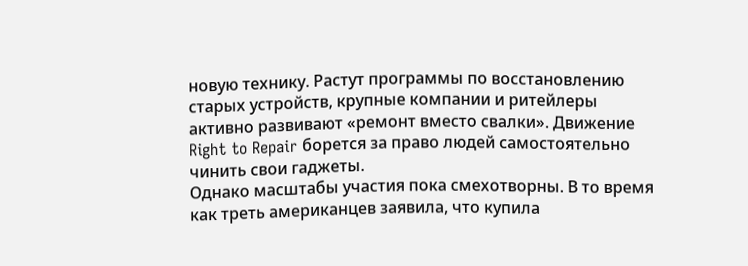новую технику. Растут программы по восстановлению старых устройств, крупные компании и ритейлеры активно развивают «ремонт вместо свалки». Движение Right to Repair борется за право людей самостоятельно чинить свои гаджеты.
Однако масштабы участия пока смехотворны. В то время как треть американцев заявила, что купила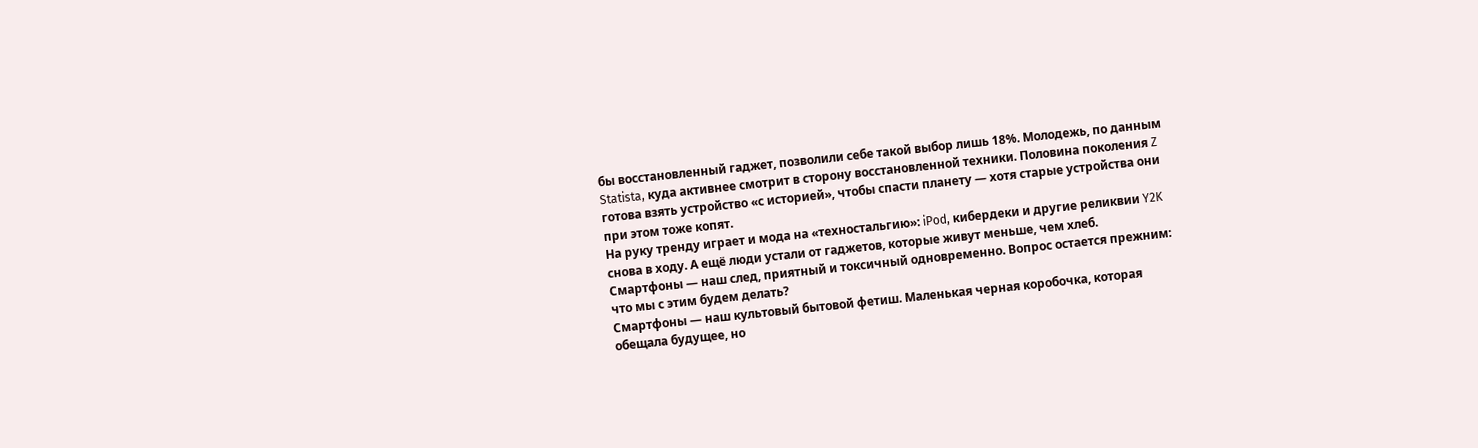бы восстановленный гаджет, позволили себе такой выбор лишь 18%. Молодежь, по данным Statista, куда активнее смотрит в сторону восстановленной техники. Половина поколения Z готова взять устройство «с историей», чтобы спасти планету — хотя старые устройства они при этом тоже копят.
На руку тренду играет и мода на «техностальгию»: iPod, кибердеки и другие реликвии Y2K снова в ходу. А ещё люди устали от гаджетов, которые живут меньше, чем хлеб.
Смартфоны — наш след, приятный и токсичный одновременно. Вопрос остается прежним: что мы с этим будем делать?
Смартфоны — наш культовый бытовой фетиш. Маленькая черная коробочка, которая обещала будущее, но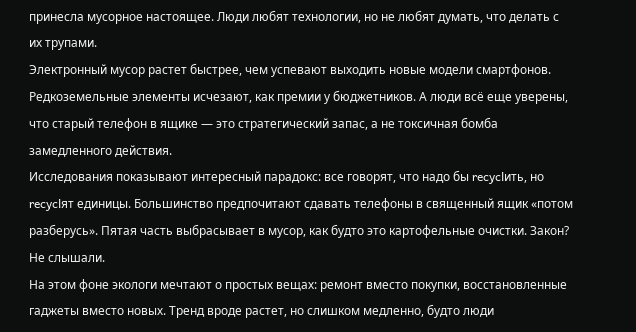принесла мусорное настоящее. Люди любят технологии, но не любят думать, что делать с их трупами.
Электронный мусор растет быстрее, чем успевают выходить новые модели смартфонов. Редкоземельные элементы исчезают, как премии у бюджетников. А люди всё еще уверены, что старый телефон в ящике — это стратегический запас, а не токсичная бомба замедленного действия.
Исследования показывают интересный парадокс: все говорят, что надо бы recyclить, но recyclят единицы. Большинство предпочитают сдавать телефоны в священный ящик «потом разберусь». Пятая часть выбрасывает в мусор, как будто это картофельные очистки. Закон? Не слышали.
На этом фоне экологи мечтают о простых вещах: ремонт вместо покупки, восстановленные гаджеты вместо новых. Тренд вроде растет, но слишком медленно, будто люди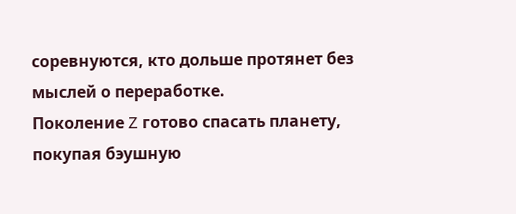соревнуются, кто дольше протянет без мыслей о переработке.
Поколение Z готово спасать планету, покупая бэушную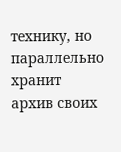технику, но параллельно хранит архив своих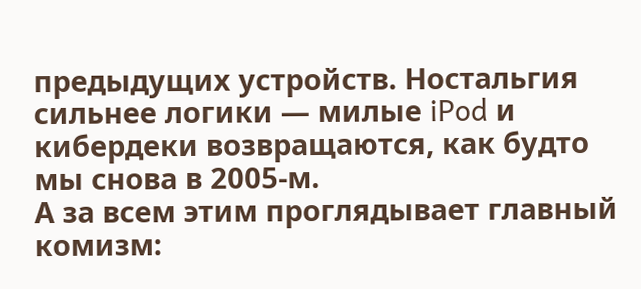предыдущих устройств. Ностальгия сильнее логики — милые iPod и кибердеки возвращаются, как будто мы снова в 2005‑м.
А за всем этим проглядывает главный комизм: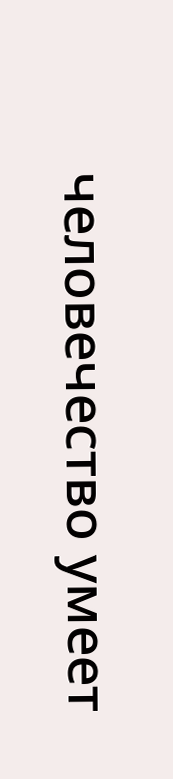человечество умеет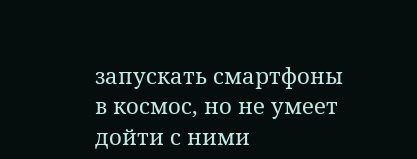запускать смартфоны в космос, но не умеет дойти с ними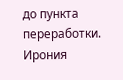до пункта переработки.
Ирония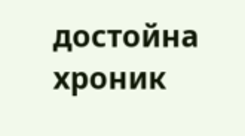достойна хроник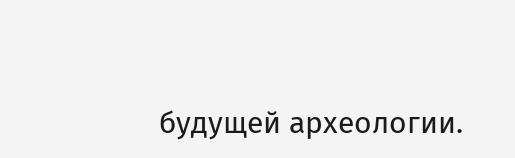будущей археологии.